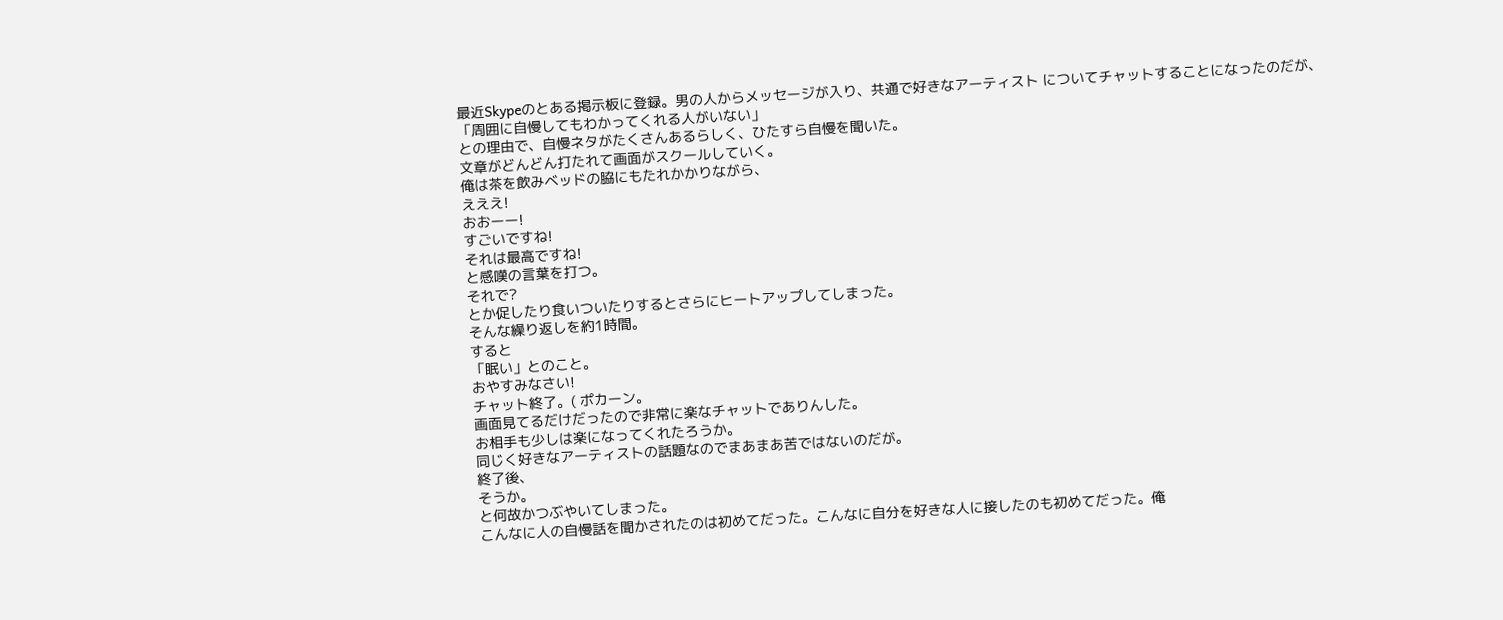最近Skypeのとある掲示板に登録。男の人からメッセージが入り、共通で好きなアーティスト についてチャットすることになったのだが、
「周囲に自慢してもわかってくれる人がいない」
との理由で、自慢ネタがたくさんあるらしく、ひたすら自慢を聞いた。
文章がどんどん打たれて画面がスクールしていく。
俺は茶を飲みベッドの脇にもたれかかりながら、
えええ!
おおーー!
すごいですね!
それは最高ですね!
と感嘆の言葉を打つ。
それで?
とか促したり食いついたりするとさらにヒートアップしてしまった。
そんな繰り返しを約1時間。
すると
「眠い」とのこと。
おやすみなさい!
チャット終了。( ポカーン。
画面見てるだけだったので非常に楽なチャットでありんした。
お相手も少しは楽になってくれたろうか。
同じく好きなアーティストの話題なのでまあまあ苦ではないのだが。
終了後、
そうか。
と何故かつぶやいてしまった。
こんなに人の自慢話を聞かされたのは初めてだった。こんなに自分を好きな人に接したのも初めてだった。俺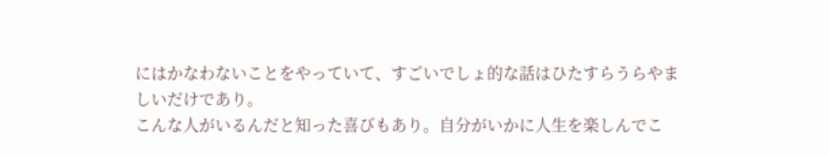にはかなわないことをやっていて、すごいでしょ的な話はひたすらうらやましいだけであり。
こんな人がいるんだと知った喜びもあり。自分がいかに人生を楽しんでこ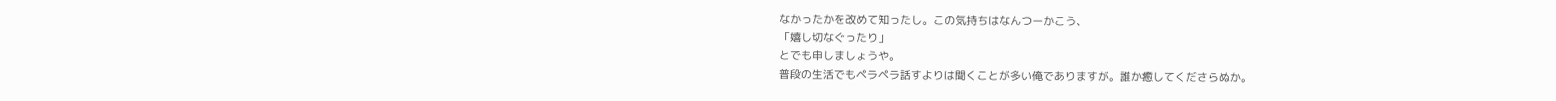なかったかを改めて知ったし。この気持ちはなんつーかこう、
「嬉し切なぐったり」
とでも申しましょうや。
普段の生活でもペラペラ話すよりは聞くことが多い俺でありますが。誰か癒してくださらぬか。